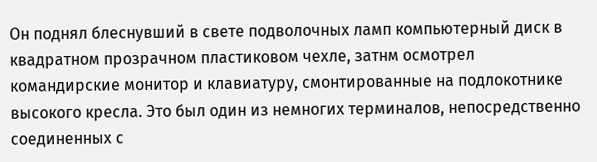Он поднял блеснувший в свете подволочных ламп компьютерный диск в квадратном прозрачном пластиковом чехле, затнм осмотрел командирские монитор и клавиатуру, смонтированные на подлокотнике высокого кресла. Это был один из немногих терминалов, непосредственно соединенных с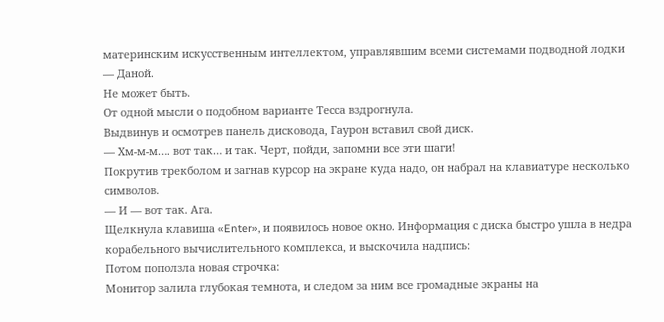материнским искусственным интеллектом, управлявшим всеми системами подводной лодки — Даной.
Не может быть.
От одной мысли о подобном варианте Тесса вздрогнула.
Выдвинув и осмотрев панель дисковода, Гаурон вставил свой диск.
— Хм-м-м…. вот так… и так. Черт, пойди, запомни все эти шаги!
Покрутив трекболом и загнав курсор на экране куда надо, он набрал на клавиатуре несколько символов.
— И — вот так. Ага.
Щелкнула клавиша «Enter», и появилось новое окно. Информация с диска быстро ушла в недра корабельного вычислительного комплекса, и выскочила надпись:
Потом поползла новая строчка:
Монитор залила глубокая темнота, и следом за ним все громадные экраны на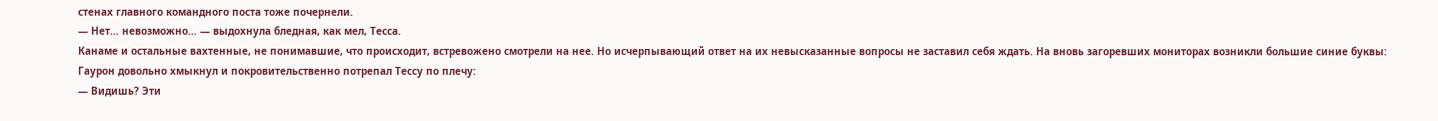стенах главного командного поста тоже почернели.
— Нет… невозможно… — выдохнула бледная, как мел, Тесса.
Канаме и остальные вахтенные, не понимавшие, что происходит, встревожено смотрели на нее. Но исчерпывающий ответ на их невысказанные вопросы не заставил себя ждать. На вновь загоревших мониторах возникли большие синие буквы:
Гаурон довольно хмыкнул и покровительственно потрепал Тессу по плечу:
— Видишь? Эти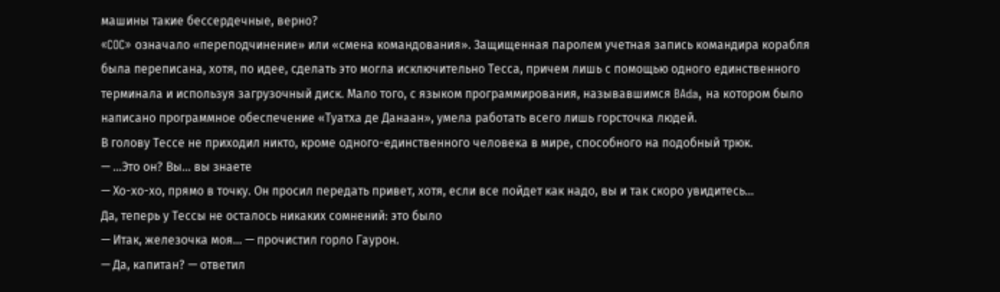машины такие бессердечные, верно?
«COC» означало «переподчинение» или «смена командования». Защищенная паролем учетная запись командира корабля была переписана, хотя, по идее, сделать это могла исключительно Тесса, причем лишь с помощью одного единственного терминала и используя загрузочный диск. Мало того, с языком программирования, называвшимся BAda, на котором было написано программное обеспечение «Туатха де Данаан», умела работать всего лишь горсточка людей.
В голову Тессе не приходил никто, кроме одного-единственного человека в мире, способного на подобный трюк.
— …Это он? Вы… вы знаете
— Хо-хо-хо, прямо в точку. Он просил передать привет, хотя, если все пойдет как надо, вы и так скоро увидитесь…
Да, теперь у Тессы не осталось никаких сомнений: это было
— Итак, железочка моя… — прочистил горло Гаурон.
— Да, капитан? — ответил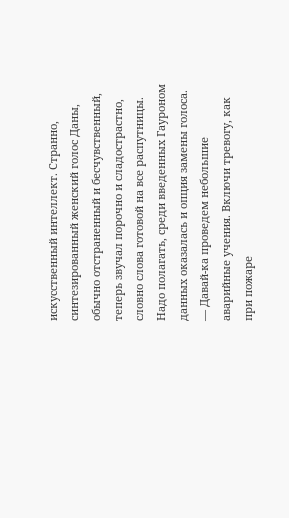искусственный интеллект. Странно, синтезированный женский голос Даны, обычно отстраненный и бесчувственный, теперь звучал порочно и сладострастно, словно слова готовой на все распутницы. Надо полагать, среди введенных Гауроном данных оказалась и опция замены голоса.
— Давай-ка проведем небольшие аварийные учения. Включи тревогу, как при пожаре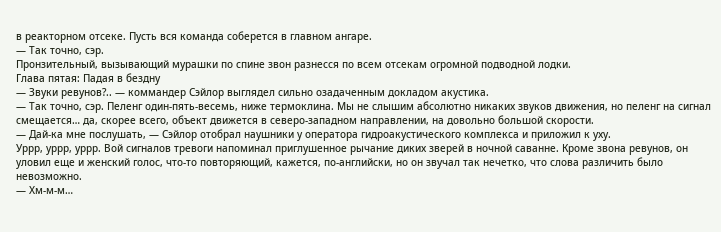в реакторном отсеке. Пусть вся команда соберется в главном ангаре.
— Так точно, сэр.
Пронзительный, вызывающий мурашки по спине звон разнесся по всем отсекам огромной подводной лодки.
Глава пятая: Падая в бездну
— Звуки ревунов?.. — коммандер Сэйлор выглядел сильно озадаченным докладом акустика.
— Так точно, сэр. Пеленг один-пять-весемь, ниже термоклина. Мы не слышим абсолютно никаких звуков движения, но пеленг на сигнал смещается… да, скорее всего, объект движется в северо-западном направлении, на довольно большой скорости.
— Дай-ка мне послушать, — Сэйлор отобрал наушники у оператора гидроакустического комплекса и приложил к уху.
Уррр, уррр, уррр. Вой сигналов тревоги напоминал приглушенное рычание диких зверей в ночной саванне. Кроме звона ревунов, он уловил еще и женский голос, что-то повторяющий, кажется, по-английски, но он звучал так нечетко, что слова различить было невозможно.
— Хм-м-м…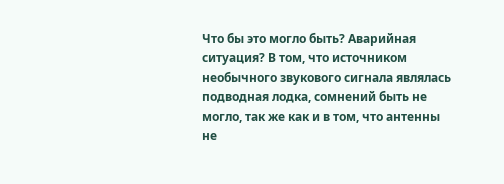Что бы это могло быть? Аварийная ситуация? В том, что источником необычного звукового сигнала являлась подводная лодка, сомнений быть не могло, так же как и в том, что антенны не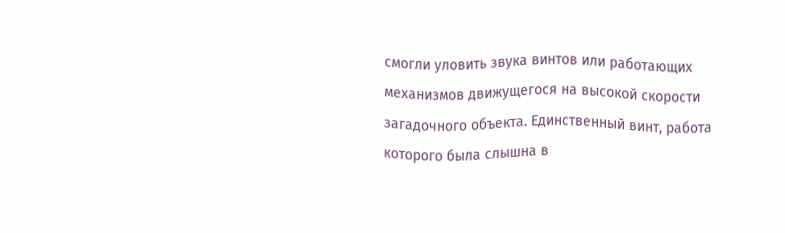смогли уловить звука винтов или работающих механизмов движущегося на высокой скорости загадочного объекта. Единственный винт, работа которого была слышна в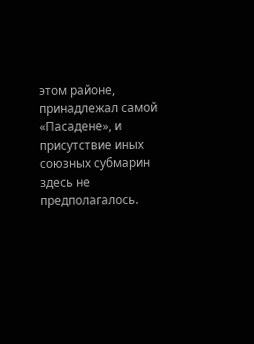этом районе, принадлежал самой «Пасадене», и присутствие иных союзных субмарин здесь не предполагалось.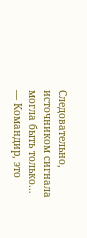Следовательно, источником сигнала могла быть только…
— Командир, это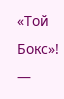«Той Бокс»! —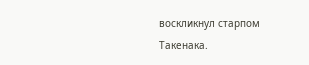воскликнул старпом Такенака.